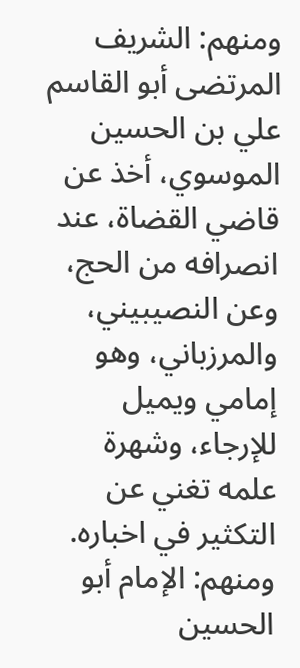ومنهم: الشريف المرتضى أبو القاسم علي بن الحسين الموسوي، أخذ عن قاضي القضاة، عند انصرافه من الحج، وعن النصيبيني، والمرزباني، وهو إمامي ويميل للإرجاء، وشهرة علمه تغني عن التكثير في اخباره.
ومنهم: الإمام أبو الحسين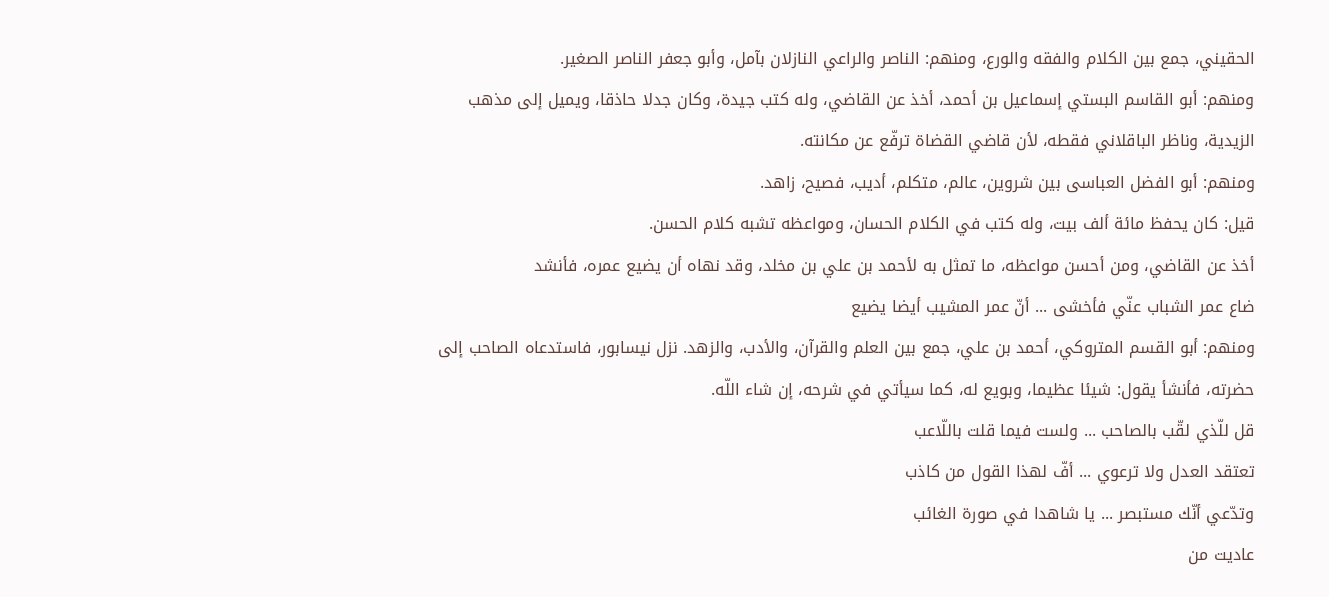الحقيني، جمع بين الكلام والفقه والورع، ومنهم: الناصر والراعي النازلان بآمل، وأبو جعفر الناصر الصغير.
ومنهم: أبو القاسم البستي إسماعيل بن أحمد، أخذ عن القاضي، وله كتب جيدة، وكان جدلا حاذقا، ويميل إلى مذهب الزيدية، وناظر الباقلاني فقطه، لأن قاضي القضاة ترفّع عن مكانته.
ومنهم: أبو الفضل العباسى بين شروين، عالم، متكلم، أديب، فصيح، زاهد.
قيل: كان يحفظ مائة ألف بيت، وله كتب في الكلام الحسان، ومواعظه تشبه كلام الحسن.
أخذ عن القاضي، ومن أحسن مواعظه، ما تمثل به لأحمد بن علي بن مخلد، وقد نهاه أن يضيع عمره، فأنشد
ضاع عمر الشباب عنّي فأخشى ... أنّ عمر المشيب أيضا يضيع
ومنهم: أبو القسم المتروكي، أحمد بن علي، جمع بين العلم والقرآن، والأدب، والزهد. نزل نيسابور، فاستدعاه الصاحب إلى حضرته، فأنشأ يقول: شيئا عظيما، وبويع له، كما سيأتي في شرحه، إن شاء اللّه.
قل للّذي لقّب بالصاحب ... ولست فيما قلت باللّاعب
تعتقد العدل ولا ترعوي ... أفّ لهذا القول من كاذب
وتدّعي أنّك مستبصر ... يا شاهدا في صورة الغائب
عاديت من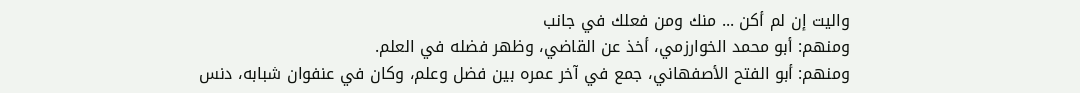واليت إن لم أكن ... منك ومن فعلك في جانب
ومنهم: أبو محمد الخوارزمي، أخذ عن القاضي، وظهر فضله في العلم.
ومنهم: أبو الفتح الأصفهاني، جمع في آخر عمره بين فضل وعلم، وكان في عنفوان شبابه، دنس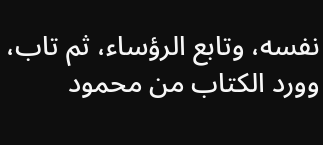نفسه، وتابع الرؤساء، ثم تاب، وورد الكتاب من محمود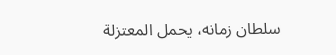سلطان زمانه، يحمل المعتزلة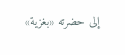إلى حضرته «بغزية»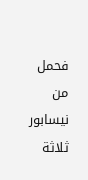فحمل من نيسابور ثلاثة